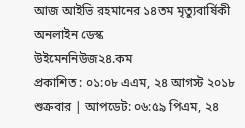আজ আইভি রহমানের ১৪তম মৃত্যুবার্ষিকী
অনলাইন ডেস্ক
উইমেননিউজ২৪.কম
প্রকাশিত : ০১:০৮ এএম, ২৪ আগস্ট ২০১৮ শুক্রবার | আপডেট: ০৬:৫৯ পিএম, ২৪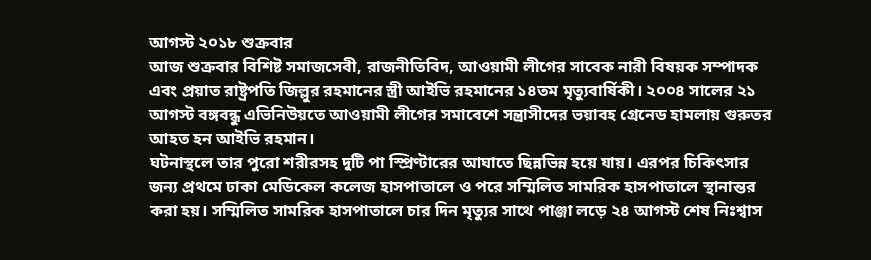আগস্ট ২০১৮ শুক্রবার
আজ শুক্রবার বিশিষ্ট সমাজসেবী, রাজনীতিবিদ, আওয়ামী লীগের সাবেক নারী বিষয়ক সম্পাদক এবং প্রয়াত রাষ্ট্রপতি জিল্লুর রহমানের স্ত্রী আইভি রহমানের ১৪তম মৃত্যুবার্ষিকী। ২০০৪ সালের ২১ আগস্ট বঙ্গবন্ধু এভিনিউয়তে আওয়ামী লীগের সমাবেশে সন্ত্রাসীদের ভয়াবহ গ্রেনেড হামলায় গুরুতর আহত হন আইভি রহমান।
ঘটনাস্থলে তার পুরো শরীরসহ দুটি পা স্প্রিণ্টারের আঘাতে ছিন্নভিন্ন হয়ে যায়। এরপর চিকিৎসার জন্য প্রথমে ঢাকা মেডিকেল কলেজ হাসপাতালে ও পরে সম্মিলিত সামরিক হাসপাতালে স্থানান্তর করা হয়। সম্মিলিত সামরিক হাসপাতালে চার দিন মৃত্যুর সাথে পাঞ্জা লড়ে ২৪ আগস্ট শেষ নিঃশ্বাস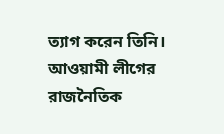ত্যাগ করেন তিনি।
আওয়ামী লীগের রাজনৈতিক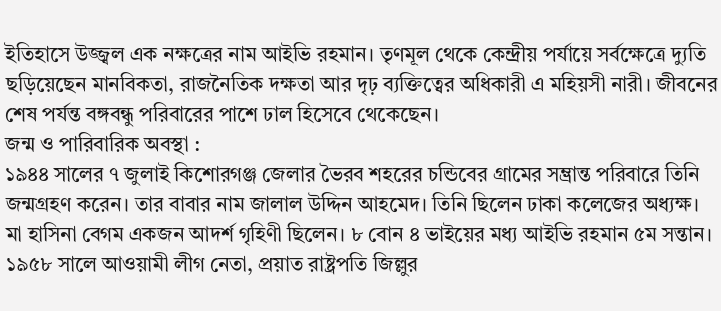ইতিহাসে উজ্জ্বল এক নক্ষত্রের নাম আইভি রহমান। তৃণমূল থেকে কেন্দ্রীয় পর্যায়ে সর্বক্ষেত্রে দ্যুতি ছড়িয়েছেন মানবিকতা, রাজনৈতিক দক্ষতা আর দৃঢ় ব্যক্তিত্বের অধিকারী এ মহিয়সী নারী। জীবনের শেষ পর্যন্ত বঙ্গবন্ধু পরিবারের পাশে ঢাল হিসেবে থেকেছেন।
জন্ম ও পারিবারিক অবস্থা :
১৯৪৪ সালের ৭ জুলাই কিশোরগঞ্জ জেলার ভৈরব শহরের চন্ডিবের গ্রামের সম্ভ্রান্ত পরিবারে তিনি জন্মগ্রহণ করেন। তার বাবার নাম জালাল উদ্দিন আহমেদ। তিনি ছিলেন ঢাকা কলেজের অধ্যক্ষ। মা হাসিনা বেগম একজন আদর্শ গৃহিণী ছিলেন। ৮ বোন ৪ ভাইয়ের মধ্য আইভি রহমান ৫ম সন্তান। ১৯৫৮ সালে আওয়ামী লীগ নেতা, প্রয়াত রাষ্ট্রপতি জিল্লুর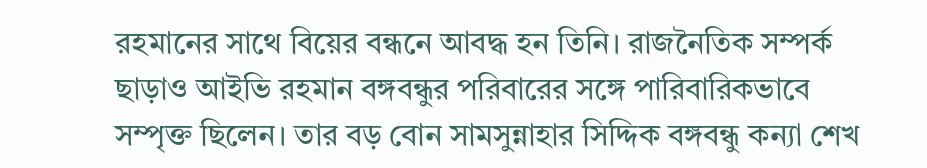রহমানের সাথে বিয়ের বন্ধনে আবদ্ধ হন তিনি। রাজনৈতিক সম্পর্ক ছাড়াও আইভি রহমান বঙ্গবন্ধুর পরিবারের সঙ্গে পারিবারিকভাবে সম্পৃক্ত ছিলেন। তার বড় বোন সামসুন্নাহার সিদ্দিক বঙ্গবন্ধু কন্যা শেখ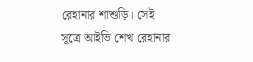রেহানার শাশুড়ি। সেই সূত্রে আইভি শেখ রেহানার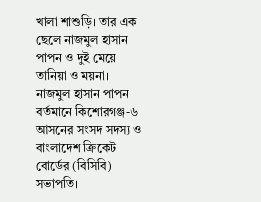খালা শাশুড়ি। তার এক ছেলে নাজমুল হাসান পাপন ও দুই মেয়ে তানিয়া ও ময়না। নাজমুল হাসান পাপন বর্তমানে কিশোরগঞ্জ-৬ আসনের সংসদ সদস্য ও বাংলাদেশ ক্রিকেট বোর্ডের (বিসিবি) সভাপতি।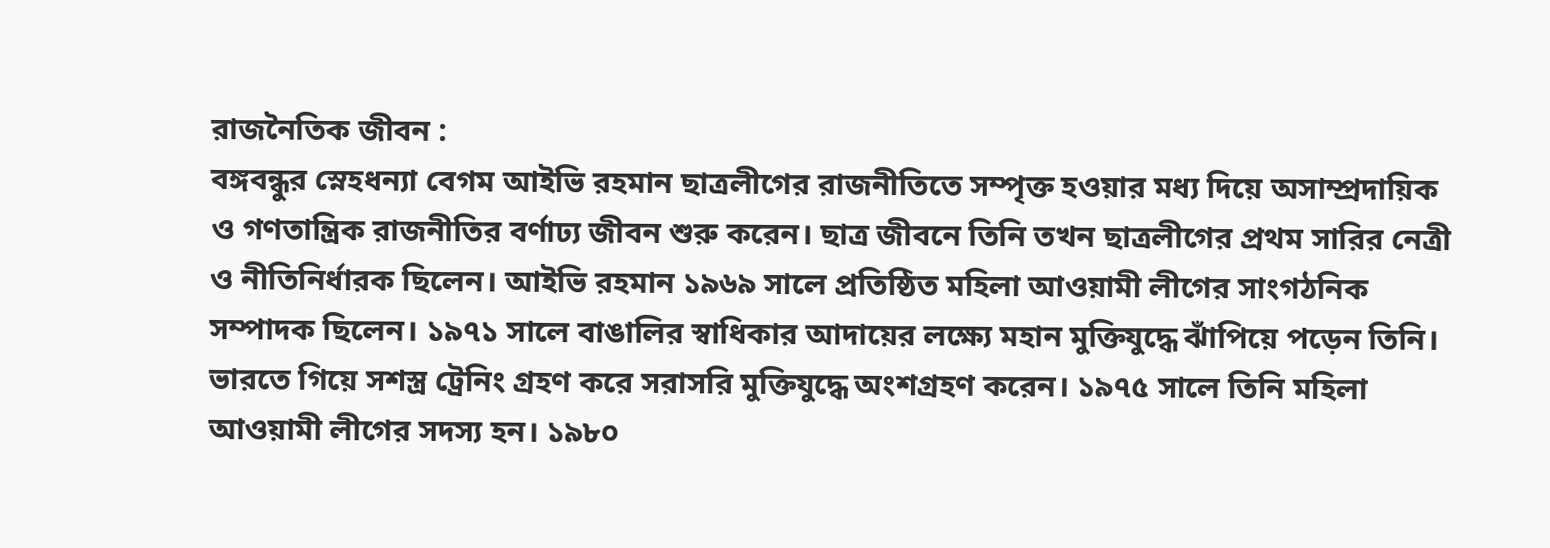রাজনৈতিক জীবন :
বঙ্গবন্ধুর স্নেহধন্যা বেগম আইভি রহমান ছাত্রলীগের রাজনীতিতে সম্পৃক্ত হওয়ার মধ্য দিয়ে অসাম্প্রদায়িক ও গণতান্ত্রিক রাজনীতির বর্ণাঢ্য জীবন শুরু করেন। ছাত্র জীবনে তিনি তখন ছাত্রলীগের প্রথম সারির নেত্রী ও নীতিনির্ধারক ছিলেন। আইভি রহমান ১৯৬৯ সালে প্রতিষ্ঠিত মহিলা আওয়ামী লীগের সাংগঠনিক সম্পাদক ছিলেন। ১৯৭১ সালে বাঙালির স্বাধিকার আদায়ের লক্ষ্যে মহান মুক্তিযুদ্ধে ঝাঁপিয়ে পড়েন তিনি। ভারতে গিয়ে সশস্ত্র ট্রেনিং গ্রহণ করে সরাসরি মুক্তিযুদ্ধে অংশগ্রহণ করেন। ১৯৭৫ সালে তিনি মহিলা আওয়ামী লীগের সদস্য হন। ১৯৮০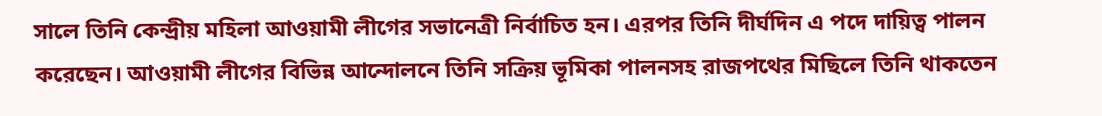সালে তিনি কেন্দ্রীয় মহিলা আওয়ামী লীগের সভানেত্রী নির্বাচিত হন। এরপর তিনি দীর্ঘদিন এ পদে দায়িত্ব পালন করেছেন। আওয়ামী লীগের বিভিন্ন আন্দোলনে তিনি সক্রিয় ভূমিকা পালনসহ রাজপথের মিছিলে তিনি থাকতেন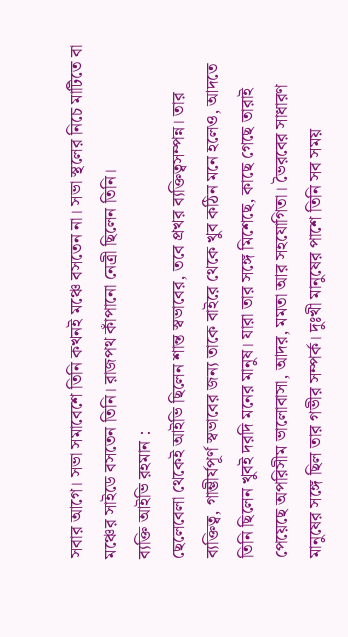সবার আগে। সভা সমাবেশে তিনি কখনই মঞ্চে বসতেন না। সভা স্থলের নিচে মাটিতে বা মঞ্চের সাইডে বসতেন তিনি। রাজপথ কাঁপানো নেত্রী ছিলেন তিনি।
ব্যক্তি আইভি রহমান :
ছেলেবেলা থেকেই আইভি ছিলেন শান্ত স্বভাবের, তবে প্রখর ব্যক্তিত্বসম্পন্ন। তার ব্যক্তিত্ব, গাম্ভীর্যপূর্ণ স্বভাবের জন্য তাকে বাইরে থেকে খুব কঠিন মনে হলেও, আদতে তিনি ছিলেন খুবই দরদি মনের মানুষ। যারা তার সঙ্গে মিশেছে, কাছে গেছে তারাই পেয়েছে অপরিসীম ভালোবাসা, আদর, মমতা আর সহযোগিতা। ভৈরবের সাধারণ মানুষের সঙ্গে ছিল তার গভীর সম্পর্ক। দুঃখী মানুষের পাশে তিনি সব সময়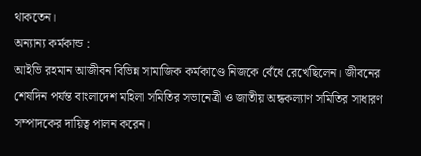থাকতেন।
অন্যান্য কর্মকান্ড :
আইভি রহমান আজীবন বিভিন্ন সামাজিক কর্মকাণ্ডে নিজকে বেঁধে রেখেছিলেন। জীবনের শেষদিন পর্যন্ত বাংলাদেশ মহিলা সমিতির সভানেত্রী ও জাতীয় অন্ধকল্যাণ সমিতির সাধারণ সম্পাদকের দায়িত্ব পালন করেন।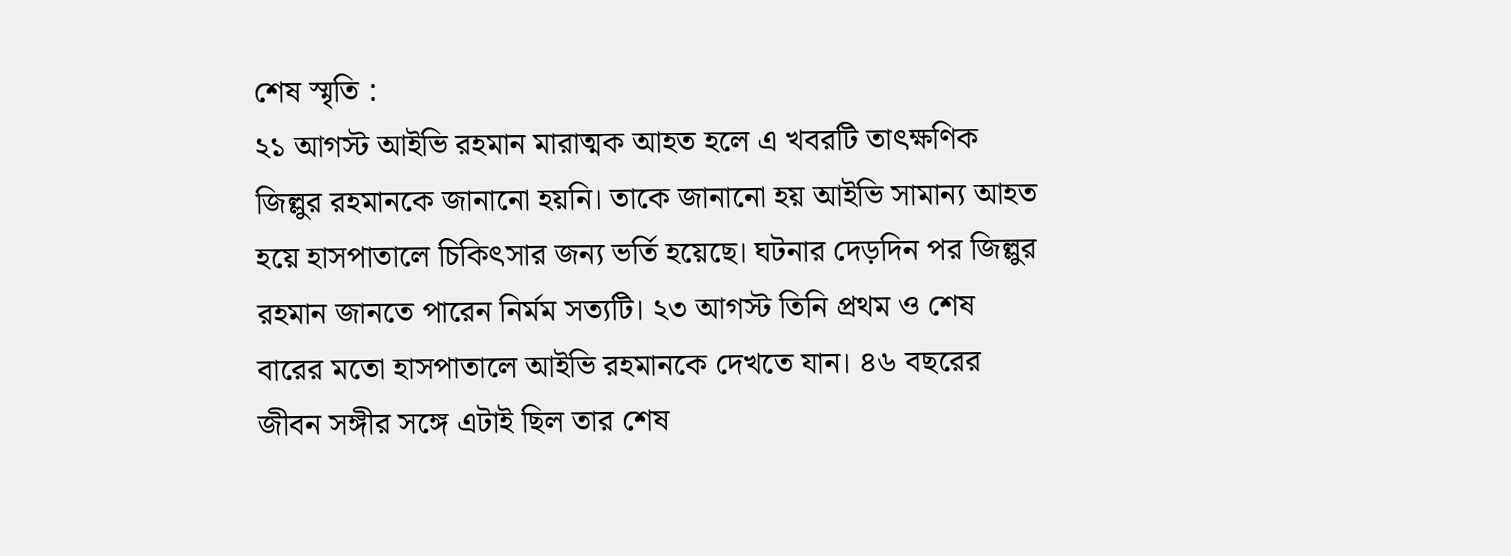শেষ স্মৃতি :
২১ আগস্ট আইভি রহমান মারাত্মক আহত হলে এ খবরটি তাৎক্ষণিক জিল্লুর রহমানকে জানানো হয়নি। তাকে জানানো হয় আইভি সামান্য আহত হয়ে হাসপাতালে চিকিৎসার জন্য ভর্তি হয়েছে। ঘটনার দেড়দিন পর জিল্লুর রহমান জানতে পারেন নির্মম সত্যটি। ২৩ আগস্ট তিনি প্রথম ও শেষ বারের মতো হাসপাতালে আইভি রহমানকে দেখতে যান। ৪৬ বছরের জীবন সঙ্গীর সঙ্গে এটাই ছিল তার শেষ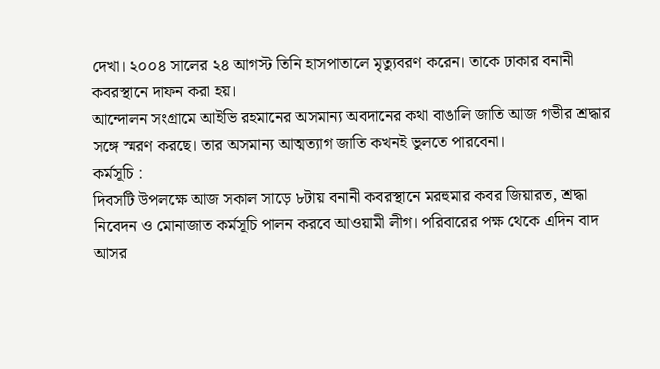দেখা। ২০০৪ সালের ২৪ আগস্ট তিনি হাসপাতালে মৃত্যুবরণ করেন। তাকে ঢাকার বনানী কবরস্থানে দাফন করা হয়।
আন্দোলন সংগ্রামে আইভি রহমানের অসমান্য অবদানের কথা বাঙালি জাতি আজ গভীর শ্রদ্ধার সঙ্গে স্মরণ করছে। তার অসমান্য আত্মত্যাগ জাতি কখনই ভুলতে পারবেনা।
কর্মসূচি :
দিবসটি উপলক্ষে আজ সকাল সাড়ে ৮টায় বনানী কবরস্থানে মরহুমার কবর জিয়ারত, শ্রদ্ধা নিবেদন ও মোনাজাত কর্মসূচি পালন করবে আওয়ামী লীগ। পরিবারের পক্ষ থেকে এদিন বাদ আসর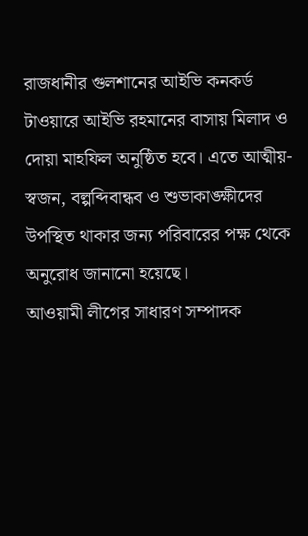রাজধানীর গুলশানের আইভি কনকর্ড টাওয়ারে আইভি রহমানের বাসায় মিলাদ ও দোয়া মাহফিল অনুষ্ঠিত হবে। এতে আত্মীয়-স্বজন, বল্পব্দিবান্ধব ও শুভাকাঙ্ক্ষীদের উপস্থিত থাকার জন্য পরিবারের পক্ষ থেকে অনুরোধ জানানো হয়েছে।
আওয়ামী লীগের সাধারণ সম্পাদক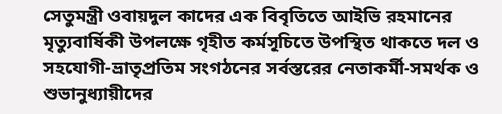সেতুমন্ত্রী ওবায়দুল কাদের এক বিবৃতিতে আইভি রহমানের মৃত্যুবার্ষিকী উপলক্ষে গৃহীত কর্মসূচিতে উপস্থিত থাকতে দল ও সহযোগী-ভ্রাতৃপ্রতিম সংগঠনের সর্বস্তরের নেতাকর্মী-সমর্থক ও শুভানুধ্যায়ীদের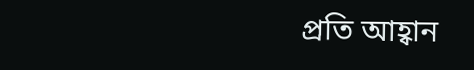প্রতি আহ্বান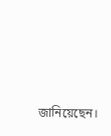জানিয়েছেন।